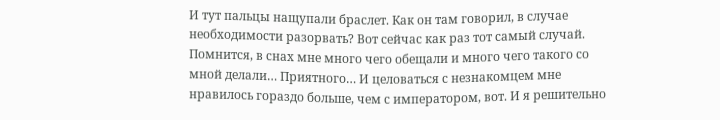И тут пальцы нащупали браслет. Как он там говорил, в случае необходимости разорвать? Вот сейчас как раз тот самый случай. Помнится, в снах мне много чего обещали и много чего такого со мной делали… Приятного… И целоваться с незнакомцем мне нравилось гораздо больше, чем с императором, вот. И я решительно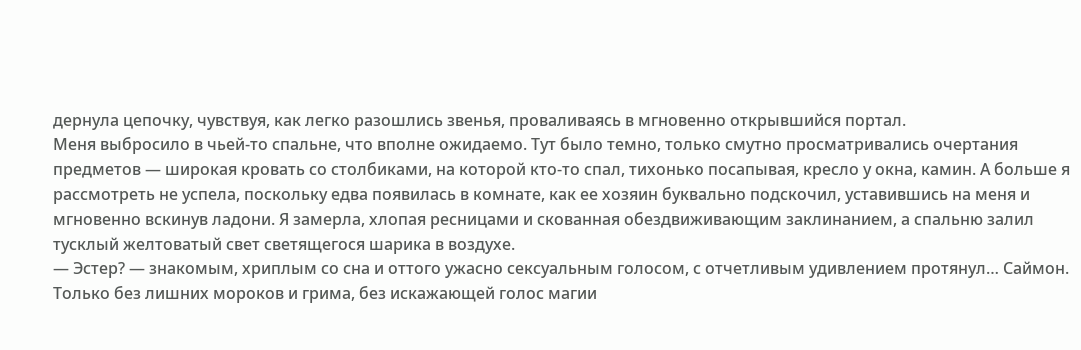дернула цепочку, чувствуя, как легко разошлись звенья, проваливаясь в мгновенно открывшийся портал.
Меня выбросило в чьей-то спальне, что вполне ожидаемо. Тут было темно, только смутно просматривались очертания предметов — широкая кровать со столбиками, на которой кто-то спал, тихонько посапывая, кресло у окна, камин. А больше я рассмотреть не успела, поскольку едва появилась в комнате, как ее хозяин буквально подскочил, уставившись на меня и мгновенно вскинув ладони. Я замерла, хлопая ресницами и скованная обездвиживающим заклинанием, а спальню залил тусклый желтоватый свет светящегося шарика в воздухе.
— Эстер? — знакомым, хриплым со сна и оттого ужасно сексуальным голосом, с отчетливым удивлением протянул… Саймон.
Только без лишних мороков и грима, без искажающей голос магии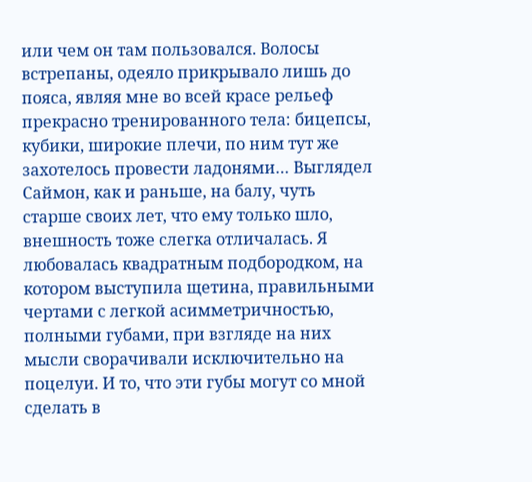или чем он там пользовался. Волосы встрепаны, одеяло прикрывало лишь до пояса, являя мне во всей красе рельеф прекрасно тренированного тела: бицепсы, кубики, широкие плечи, по ним тут же захотелось провести ладонями… Выглядел Саймон, как и раньше, на балу, чуть старше своих лет, что ему только шло, внешность тоже слегка отличалась. Я любовалась квадратным подбородком, на котором выступила щетина, правильными чертами с легкой асимметричностью, полными губами, при взгляде на них мысли сворачивали исключительно на поцелуи. И то, что эти губы могут со мной сделать в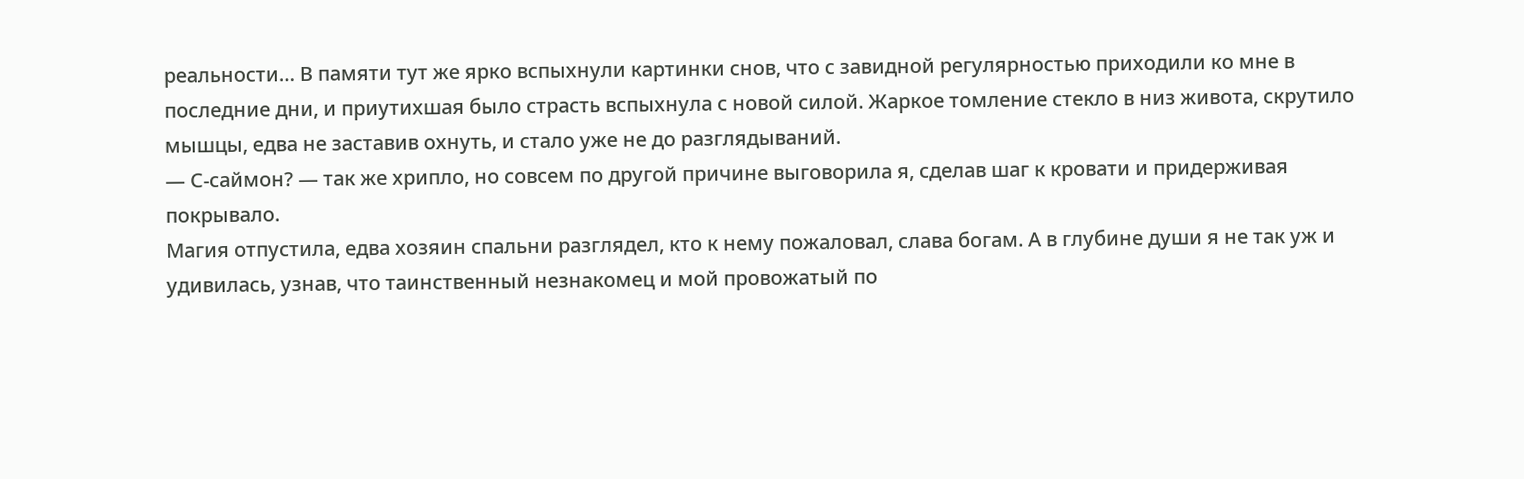реальности… В памяти тут же ярко вспыхнули картинки снов, что с завидной регулярностью приходили ко мне в последние дни, и приутихшая было страсть вспыхнула с новой силой. Жаркое томление стекло в низ живота, скрутило мышцы, едва не заставив охнуть, и стало уже не до разглядываний.
— С-саймон? — так же хрипло, но совсем по другой причине выговорила я, сделав шаг к кровати и придерживая покрывало.
Магия отпустила, едва хозяин спальни разглядел, кто к нему пожаловал, слава богам. А в глубине души я не так уж и удивилась, узнав, что таинственный незнакомец и мой провожатый по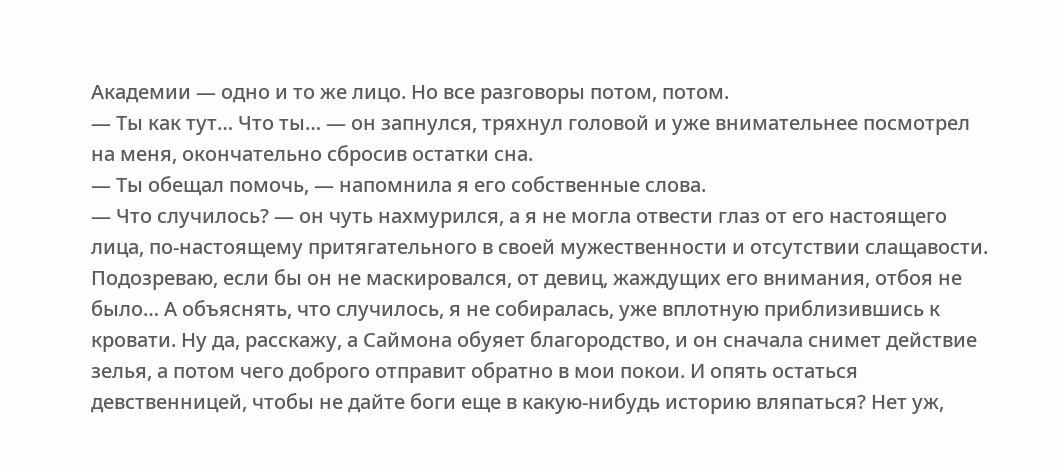Академии — одно и то же лицо. Но все разговоры потом, потом.
— Ты как тут… Что ты… — он запнулся, тряхнул головой и уже внимательнее посмотрел на меня, окончательно сбросив остатки сна.
— Ты обещал помочь, — напомнила я его собственные слова.
— Что случилось? — он чуть нахмурился, а я не могла отвести глаз от его настоящего лица, по-настоящему притягательного в своей мужественности и отсутствии слащавости.
Подозреваю, если бы он не маскировался, от девиц, жаждущих его внимания, отбоя не было… А объяснять, что случилось, я не собиралась, уже вплотную приблизившись к кровати. Ну да, расскажу, а Саймона обуяет благородство, и он сначала снимет действие зелья, а потом чего доброго отправит обратно в мои покои. И опять остаться девственницей, чтобы не дайте боги еще в какую-нибудь историю вляпаться? Нет уж,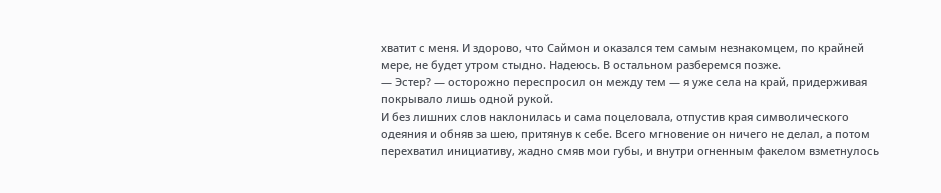хватит с меня. И здорово, что Саймон и оказался тем самым незнакомцем, по крайней мере, не будет утром стыдно. Надеюсь. В остальном разберемся позже.
— Эстер? — осторожно переспросил он между тем — я уже села на край, придерживая покрывало лишь одной рукой.
И без лишних слов наклонилась и сама поцеловала, отпустив края символического одеяния и обняв за шею, притянув к себе. Всего мгновение он ничего не делал, а потом перехватил инициативу, жадно смяв мои губы, и внутри огненным факелом взметнулось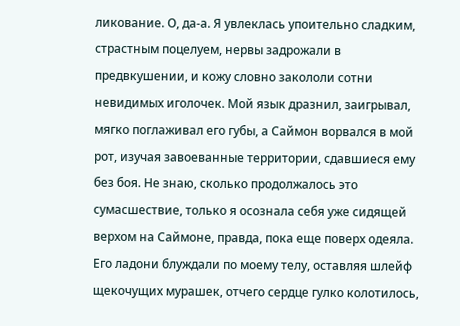ликование. О, да-а. Я увлеклась упоительно сладким, страстным поцелуем, нервы задрожали в предвкушении, и кожу словно закололи сотни невидимых иголочек. Мой язык дразнил, заигрывал, мягко поглаживал его губы, а Саймон ворвался в мой рот, изучая завоеванные территории, сдавшиеся ему без боя. Не знаю, сколько продолжалось это сумасшествие, только я осознала себя уже сидящей верхом на Саймоне, правда, пока еще поверх одеяла. Его ладони блуждали по моему телу, оставляя шлейф щекочущих мурашек, отчего сердце гулко колотилось,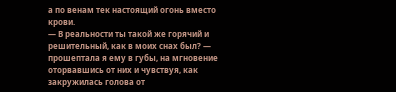а по венам тек настоящий огонь вместо крови.
— В реальности ты такой же горячий и решительный, как в моих снах был? — прошептала я ему в губы, на мгновение оторвавшись от них и чувствуя, как закружилась голова от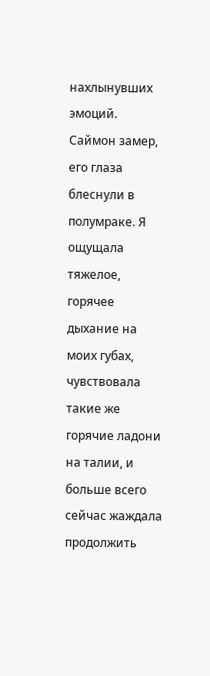нахлынувших эмоций.
Саймон замер, его глаза блеснули в полумраке. Я ощущала тяжелое, горячее дыхание на моих губах, чувствовала такие же горячие ладони на талии, и больше всего сейчас жаждала продолжить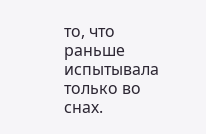то, что раньше испытывала только во снах.